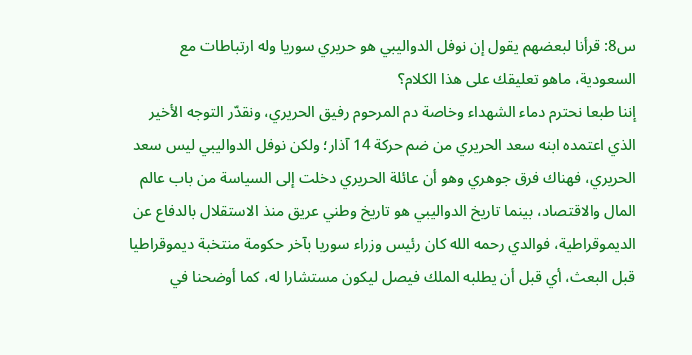س8: قرأنا لبعضهم يقول إن نوفل الدواليبي هو حريري سوريا وله ارتباطات مع السعودية، ماهو تعليقك على هذا الكلام؟
إننا طبعا نحترم دماء الشهداء وخاصة دم المرحوم رفيق الحريري، ونقدّر التوجه الأخير الذي اعتمده ابنه سعد الحريري من ضم حركة 14 آذار؛ ولكن نوفل الدواليبي ليس سعد الحريري، فهناك فرق جوهري وهو أن عائلة الحريري دخلت إلى السياسة من باب عالم المال والاقتصاد، بينما تاريخ الدواليبي هو تاريخ وطني عريق منذ الاستقلال بالدفاع عن الديموقراطية، فوالدي رحمه الله كان رئيس وزراء سوريا بآخر حكومة منتخبة ديموقراطيا قبل البعث، أي قبل أن يطلبه الملك فيصل ليكون مستشارا له، كما أوضحنا في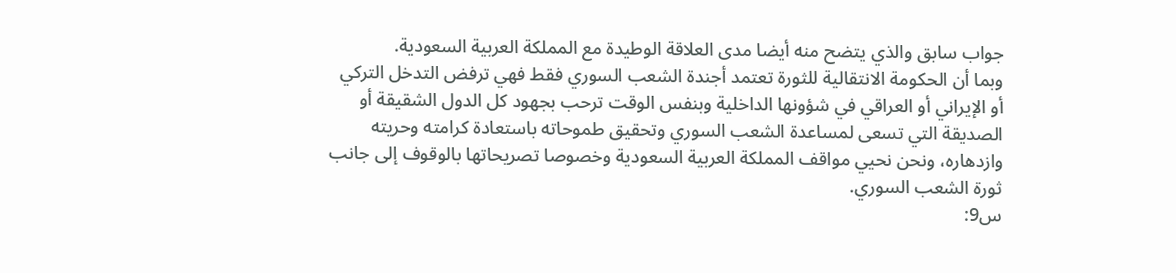جواب سابق والذي يتضح منه أيضا مدى العلاقة الوطيدة مع المملكة العربية السعودية.
وبما أن الحكومة الانتقالية للثورة تعتمد أجندة الشعب السوري فقط فهي ترفض التدخل التركي أو الإيراني أو العراقي في شؤونها الداخلية وبنفس الوقت ترحب بجهود كل الدول الشقيقة أو الصديقة التي تسعى لمساعدة الشعب السوري وتحقيق طموحاته باستعادة كرامته وحريته وازدهاره، ونحن نحيي مواقف المملكة العربية السعودية وخصوصا تصريحاتها بالوقوف إلى جانب ثورة الشعب السوري.
س9: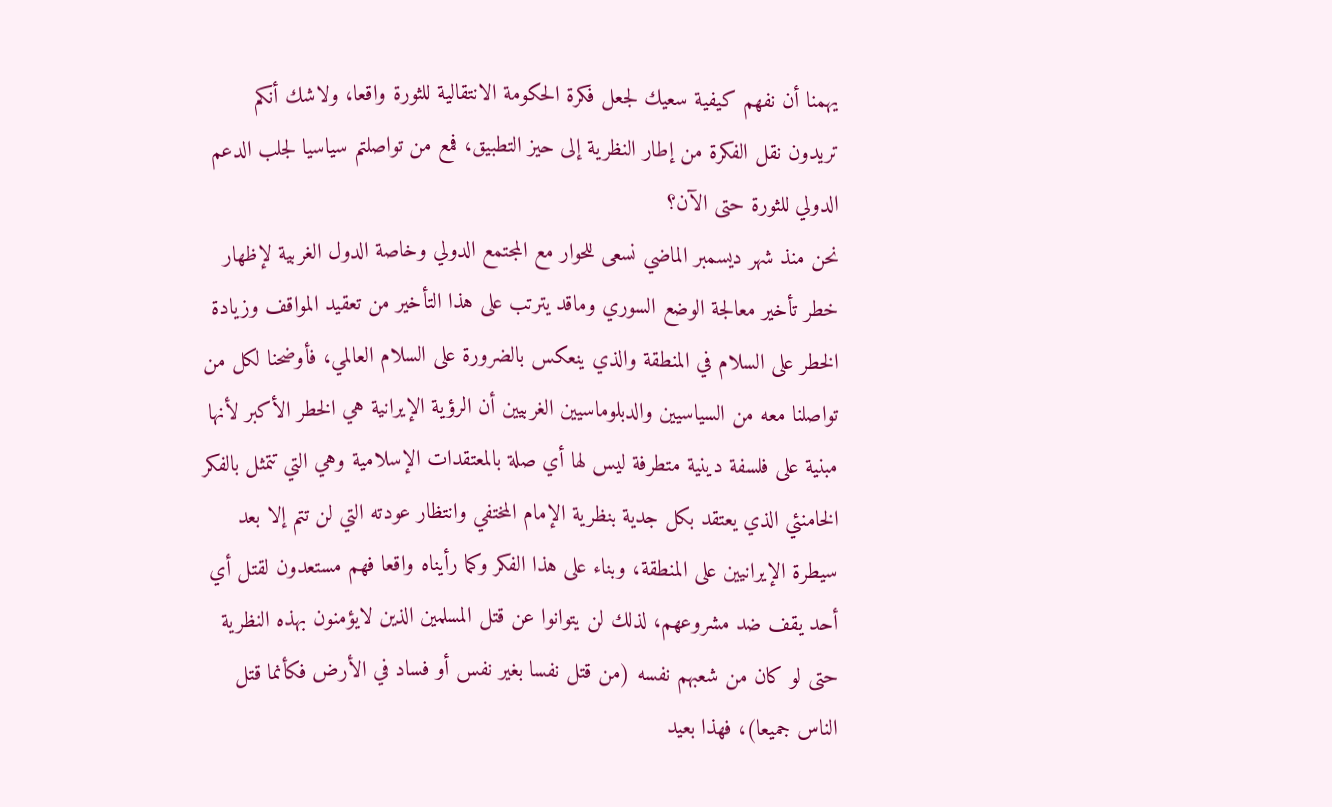يهمنا أن نفهم كيفية سعيك لجعل فكرة الحكومة الانتقالية للثورة واقعا، ولاشك أنكم تريدون نقل الفكرة من إطار النظرية إلى حيز التطبيق، فمع من تواصلتم سياسيا لجلب الدعم الدولي للثورة حتى الآن؟
نحن منذ شهر ديسمبر الماضي نسعى للحوار مع المجتمع الدولي وخاصة الدول الغربية لإظهار خطر تأخير معالجة الوضع السوري وماقد يترتب على هذا التأخير من تعقيد المواقف وزيادة الخطر على السلام في المنطقة والذي ينعكس بالضرورة على السلام العالمي، فأوضحنا لكل من تواصلنا معه من السياسيين والدبلوماسيين الغربيين أن الرؤية الإيرانية هي الخطر الأكبر لأنها مبنية على فلسفة دينية متطرفة ليس لها أي صلة بالمعتقدات الإسلامية وهي التي تتمثل بالفكر الخامنئي الذي يعتقد بكل جدية بنظرية الإمام المختفي وانتظار عودته التي لن تتم إلا بعد سيطرة الإيرانيين على المنطقة، وبناء على هذا الفكر وكما رأيناه واقعا فهم مستعدون لقتل أي أحد يقف ضد مشروعهم، لذلك لن يتوانوا عن قتل المسلمين الذين لايؤمنون بهذه النظرية حتى لو كان من شعبهم نفسه (من قتل نفسا بغير نفس أو فساد في الأرض فكأنما قتل الناس جميعا)، فهذا بعيد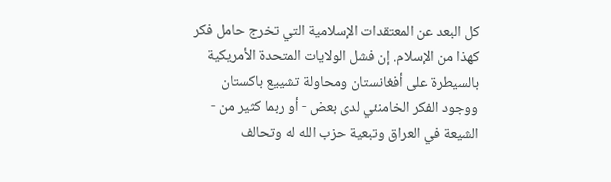كل البعد عن المعتقدات الإسلامية التي تخرج حامل فكر كهذا من الإسلام. إن فشل الولايات المتحدة الأمريكية بالسيطرة على أفغانستان ومحاولة تشييع باكستان ووجود الفكر الخامنئي لدى بعض - أو ربما كثير من - الشيعة في العراق وتبعية حزب الله له وتحالف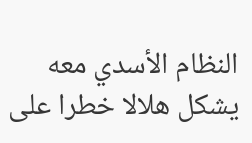النظام الأسدي معه يشكل هلالا خطرا على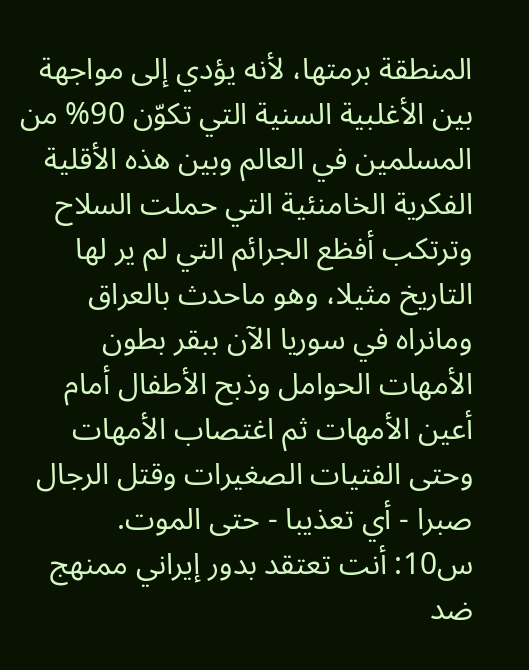المنطقة برمتها، لأنه يؤدي إلى مواجهة بين الأغلبية السنية التي تكوّن 90% من المسلمين في العالم وبين هذه الأقلية الفكرية الخامنئية التي حملت السلاح وترتكب أفظع الجرائم التي لم ير لها التاريخ مثيلا، وهو ماحدث بالعراق ومانراه في سوريا الآن ببقر بطون الأمهات الحوامل وذبح الأطفال أمام أعين الأمهات ثم اغتصاب الأمهات وحتى الفتيات الصغيرات وقتل الرجال صبرا - أي تعذيبا - حتى الموت.
س10: أنت تعتقد بدور إيراني ممنهج ضد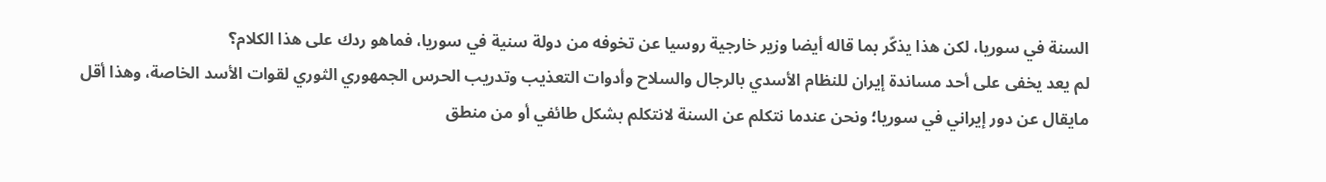السنة في سوريا، لكن هذا يذكّر بما قاله أيضا وزير خارجية روسيا عن تخوفه من دولة سنية في سوريا، فماهو ردك على هذا الكلام؟
لم يعد يخفى على أحد مساندة إيران للنظام الأسدي بالرجال والسلاح وأدوات التعذيب وتدريب الحرس الجمهوري الثوري لقوات الأسد الخاصة، وهذا أقل مايقال عن دور إيراني في سوريا؛ ونحن عندما نتكلم عن السنة لانتكلم بشكل طائفي أو من منطق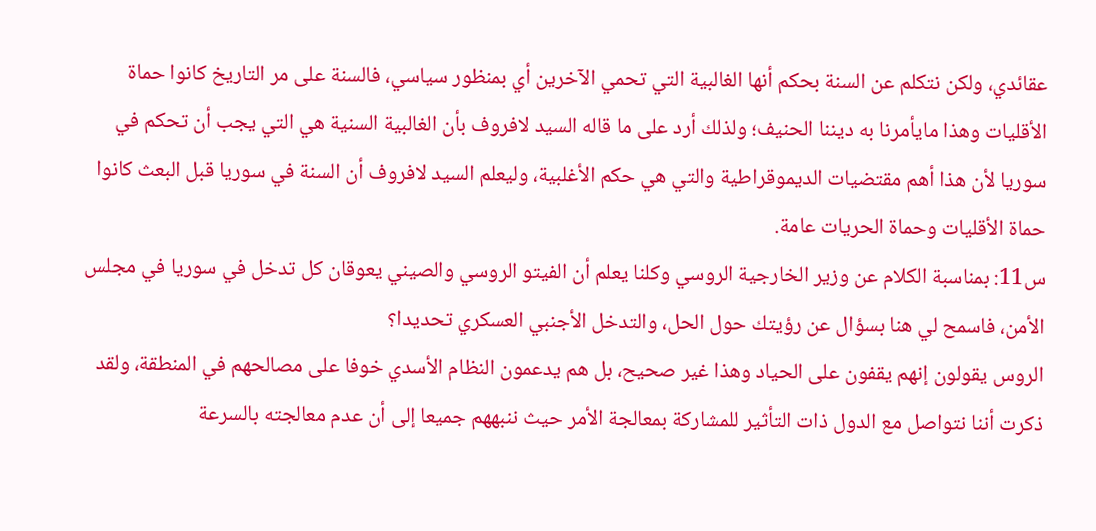عقائدي، ولكن نتكلم عن السنة بحكم أنها الغالبية التي تحمي الآخرين أي بمنظور سياسي، فالسنة على مر التاريخ كانوا حماة الأقليات وهذا مايأمرنا به ديننا الحنيف؛ ولذلك أرد على ما قاله السيد لافروف بأن الغالبية السنية هي التي يجب أن تحكم في سوريا لأن هذا أهم مقتضيات الديموقراطية والتي هي حكم الأغلبية، وليعلم السيد لافروف أن السنة في سوريا قبل البعث كانوا حماة الأقليات وحماة الحريات عامة.
س11: بمناسبة الكلام عن وزير الخارجية الروسي وكلنا يعلم أن الفيتو الروسي والصيني يعوقان كل تدخل في سوريا في مجلس الأمن، فاسمح لي هنا بسؤال عن رؤيتك حول الحل، والتدخل الأجنبي العسكري تحديدا؟
الروس يقولون إنهم يقفون على الحياد وهذا غير صحيح، بل هم يدعمون النظام الأسدي خوفا على مصالحهم في المنطقة، ولقد ذكرت أننا نتواصل مع الدول ذات التأثير للمشاركة بمعالجة الأمر حيث ننبههم جميعا إلى أن عدم معالجته بالسرعة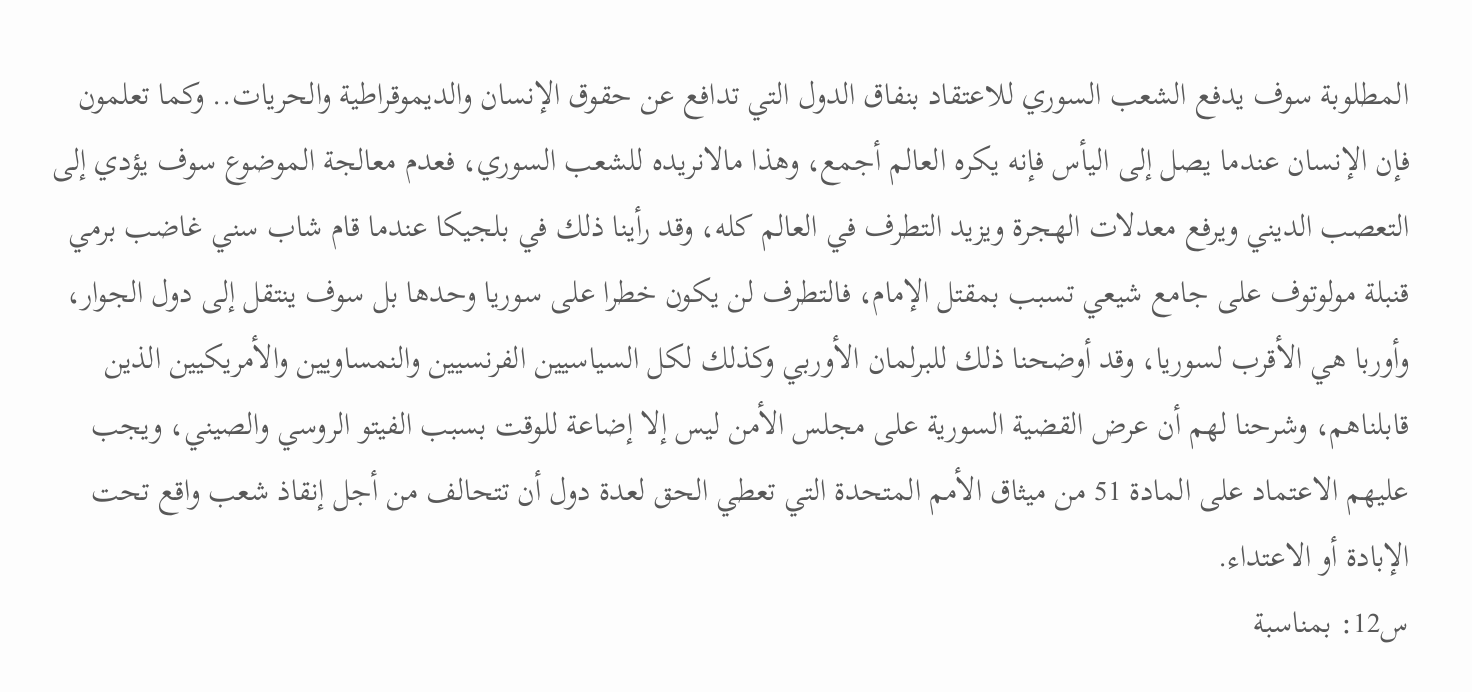المطلوبة سوف يدفع الشعب السوري للاعتقاد بنفاق الدول التي تدافع عن حقوق الإنسان والديموقراطية والحريات.. وكما تعلمون فإن الإنسان عندما يصل إلى اليأس فإنه يكره العالم أجمع، وهذا مالانريده للشعب السوري، فعدم معالجة الموضوع سوف يؤدي إلى التعصب الديني ويرفع معدلات الهجرة ويزيد التطرف في العالم كله، وقد رأينا ذلك في بلجيكا عندما قام شاب سني غاضب برمي قنبلة مولوتوف على جامع شيعي تسبب بمقتل الإمام، فالتطرف لن يكون خطرا على سوريا وحدها بل سوف ينتقل إلى دول الجوار، وأوربا هي الأقرب لسوريا، وقد أوضحنا ذلك للبرلمان الأوربي وكذلك لكل السياسيين الفرنسيين والنمساويين والأمريكيين الذين قابلناهم، وشرحنا لهم أن عرض القضية السورية على مجلس الأمن ليس إلا إضاعة للوقت بسبب الفيتو الروسي والصيني، ويجب عليهم الاعتماد على المادة 51 من ميثاق الأمم المتحدة التي تعطي الحق لعدة دول أن تتحالف من أجل إنقاذ شعب واقع تحت الإبادة أو الاعتداء.
س12: بمناسبة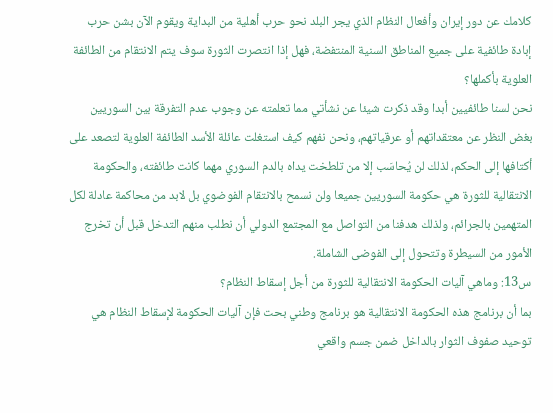كلامك عن دور إيران وأفعال النظام الذي يجر البلد نحو حرب أهلية من البداية ويقوم الآن بشن حرب إبادة طائفية على جميع المناطق السنية المنتفضة، فهل إذا انتصرت الثورة سوف يتم الانتقام من الطائفة العلوية بأكملها؟
نحن لسنا طائفيين أبدا وقد ذكرت شيئا عن نشأتي مما تعلمته عن وجوب عدم التفرقة بين السوريين بغض النظر عن معتقداتهم أو عرقياتهم، ونحن نفهم كيف استغلت عائلة الأسد الطائفة العلوية لتصعد على أكتافها إلى الحكم، لذلك لن يُحاسَب إلا من تلطخت يداه بالدم السوري مهما كانت طائفته، والحكومة الانتقالية للثورة هي حكومة السوريين جميعا ولن نسمح بالانتقام الفوضوي بل لابد من محاكمة عادلة لكل المتهمين بالجرائم، ولذلك هدفنا من التواصل مع المجتمع الدولي أن نطلب منهم التدخل قبل أن تخرج الأمور من السيطرة وتتحول إلى الفوضى الشاملة.
س13: وماهي آليات الحكومة الانتقالية للثورة من أجل إسقاط النظام؟
بما أن برنامج هذه الحكومة الانتقالية هو برنامج وطني بحت فإن آليات الحكومة لإسقاط النظام هي توحيد صفوف الثوار بالداخل ضمن جسم واقعي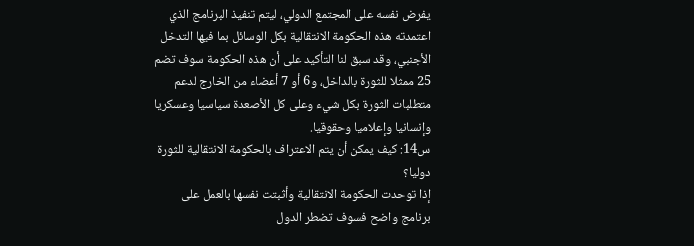يفرض نفسه على المجتمع الدولي، ليتم تنفيذ البرنامج الذي اعتمدته هذه الحكومة الانتقالية بكل الوسائل بما فيها التدخل الأجنبي، وقد سبق لنا التأكيد على أن هذه الحكومة سوف تضم 25 ممثلا للثورة بالداخل، و6 أو 7 أعضاء من الخارج لدعم متطلبات الثورة بكل شيء وعلى كل الأصعدة سياسيا وعسكريا وإنسانيا وإعلاميا وحقوقيا.
س14: كيف يمكن أن يتم الاعتراف بالحكومة الانتقالية للثورة دوليا؟
إذا توحدت الحكومة الانتقالية وأثبتت نفسها بالعمل على برنامج واضح فسوف تضطر الدول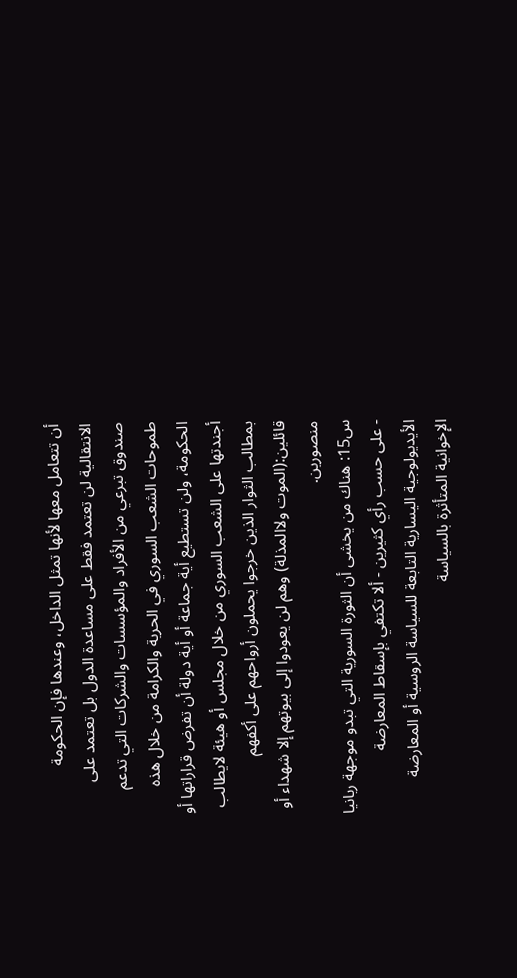أن تتعامل معها لأنها تمثل الداخل، وعندها فإن الحكومة الانتقالية لن تعتمد فقط على مساعدة الدول بل تعتمد على صندوق تبرعي من الأفراد والمؤسسات والشركات التي تدعم طموحات الشعب السوري في الحرية والكرامة من خلال هذه الحكومة، ولن تستطيع أية جماعة أو أية دولة أن تفرض قراراتها أو أجندتها على الشعب السوري من خلال مجلس أو هيئة لايطالب بمطالب الثوار الذين خرجوا يحملون أرواحهم على أكفهم قائلين:(الموت ولاالمذلة) وهم لن يعودوا إلى بيوتهم إلا شهداء أو منصورين.
س15: هناك من يخشى أن الثورة السورية التي تبدو موجهة ربانيا - على حسب رأي كثيرين - ألا تكتفي بإسقاط المعارضة الأيديولوجية اليسارية التابعة للسياسة الروسية أو المعارضة الإخوانية المتأثرة بالسياسة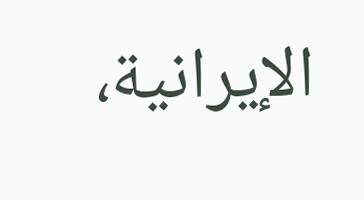الإيرانية،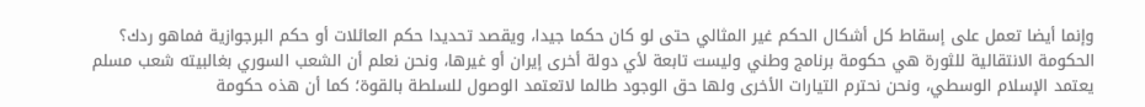وإنما أيضا تعمل على إسقاط كل أشكال الحكم غير المثالي حتى لو كان حكما جيدا، ويقصد تحديدا حكم العائلات أو حكم البرجوازية فماهو ردك؟
الحكومة الانتقالية للثورة هي حكومة برنامج وطني وليست تابعة لأي دولة أخرى إيران أو غيرها، ونحن نعلم أن الشعب السوري بغالبيته شعب مسلم يعتمد الإسلام الوسطي، ونحن نحترم التيارات الأخرى ولها حق الوجود طالما لاتعتمد الوصول للسلطة بالقوة؛ كما أن هذه حكومة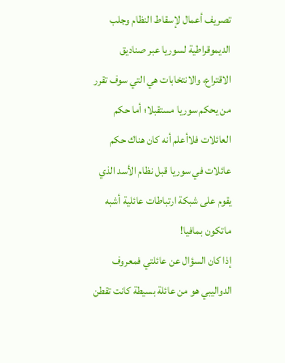تصريف أعمال لإسقاط النظام وجلب الديموقراطية لسوريا عبر صناديق الاقتراع، والانتخابات هي التي سوف تقرر من يحكم سوريا مستقبلا؛ أما حكم العائلات فلاأعلم أنه كان هناك حكم عائلات في سوريا قبل نظام الأسد الذي يقوم على شبكة ارتباطات عائلية أشبه ماتكون بمافيا!
إذا كان السؤال عن عائلتي فمعروف الدواليبي هو من عائلة بسيطة كانت تقطن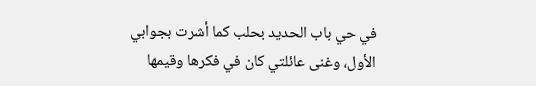في حي باب الحديد بحلب كما أشرت بجوابي الأول، وغنى عائلتي كان في فكرها وقيمها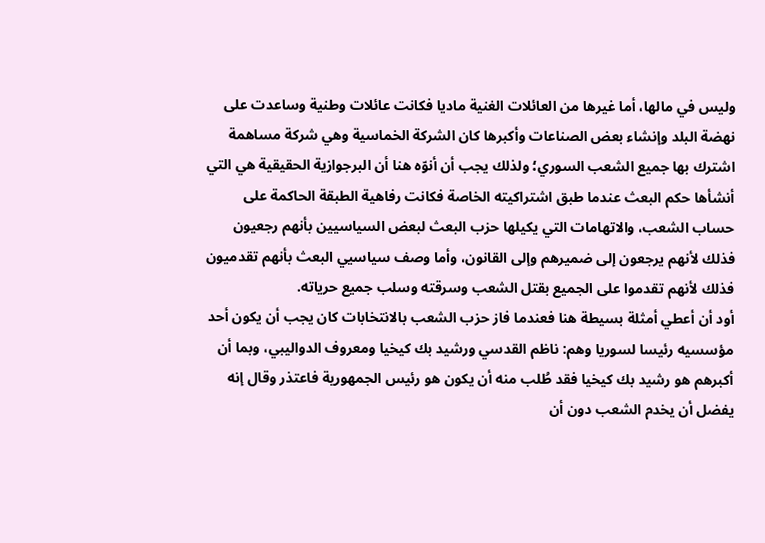وليس في مالها، أما غيرها من العائلات الغنية ماديا فكانت عائلات وطنية وساعدت على نهضة البلد وإنشاء بعض الصناعات وأكبرها كان الشركة الخماسية وهي شركة مساهمة اشترك بها جميع الشعب السوري؛ ولذلك يجب أن أنوّه هنا أن البرجوازية الحقيقية هي التي أنشأها حكم البعث عندما طبق اشتراكيته الخاصة فكانت رفاهية الطبقة الحاكمة على حساب الشعب، والاتهامات التي يكيلها حزب البعث لبعض السياسيين بأنهم رجعيون فذلك لأنهم يرجعون إلى ضميرهم وإلى القانون، وأما وصف سياسيي البعث بأنهم تقدميون فذلك لأنهم تقدموا على الجميع بقتل الشعب وسرقته وسلب جميع حرياته.
أود أن أعطي أمثلة بسيطة هنا فعندما فاز حزب الشعب بالانتخابات كان يجب أن يكون أحد مؤسسيه رئيسا لسوريا وهم: ناظم القدسي ورشيد بك كيخيا ومعروف الدواليبي، وبما أن أكبرهم هو رشيد بك كيخيا فقد طُلب منه أن يكون هو رئيس الجمهورية فاعتذر وقال إنه يفضل أن يخدم الشعب دون أن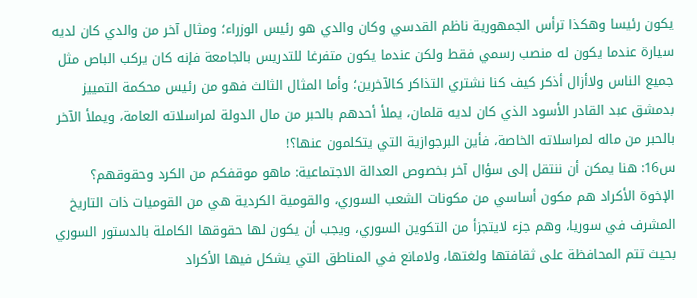يكون رئيسا وهكذا ترأس الجمهورية ناظم القدسي وكان والدي هو رئيس الوزراء؛ ومثال آخر من والدي كان لديه سيارة عندما يكون له منصب رسمي فقط ولكن عندما يكون متفرغا للتدريس بالجامعة فإنه كان يركب الباص مثل جميع الناس ولاأزال أذكر كيف كنا نشتري التذاكر كالآخرين؛ وأما المثال الثالث فهو من رئيس محكمة التمييز بدمشق عبد القادر الأسود الذي كان لديه قلمان، يملأ أحدهم بالحبر من مال الدولة لمراسلاته العامة، ويملأ الآخر بالحبر من ماله لمراسلاته الخاصة، فأين البرجوازية التي يتكلمون عنها؟!
س16: هنا يمكن أن ننتقل إلى سؤال آخر بخصوص العدالة الاجتماعية: ماهو موقفكم من الكرد وحقوقهم؟
الإخوة الأكراد هم مكون أساسي من مكونات الشعب السوري، والقومية الكردية هي من القوميات ذات التاريخ المشرف في سوريا، وهم جزء لايتجزأ من التكوين السوري، ويجب أن يكون لها حقوقها الكاملة بالدستور السوري بحيث تتم المحافظة على ثقافتها ولغتها، ولامانع في المناطق التي يشكل فيها الأكراد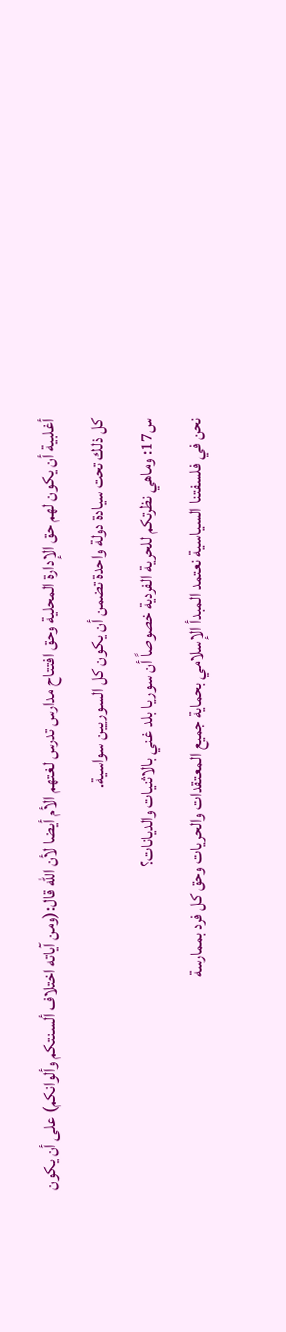أغلبية أن يكون لهم حق الإدارة المحلية وحق افتتاح مدارس تدرس لغتهم الأم أيضا لأن الله قال:(ومن آياته اختلاف ألسنتكم وألوانكم) على أن يكون كل ذلك تحت سيادة دولة واحدة تضمن أن يكون كل السوريين سواسية.
س17: وماهي نظرتكم للحرية الفردية خصوصاً أن سوريا بلد غني بالاثنيات والديانات؟
نحن في فلسفتنا السياسية نعتمد المبدأ الإسلامي بحماية جميع المعتقدات والحريات وحق كل فرد بممارسة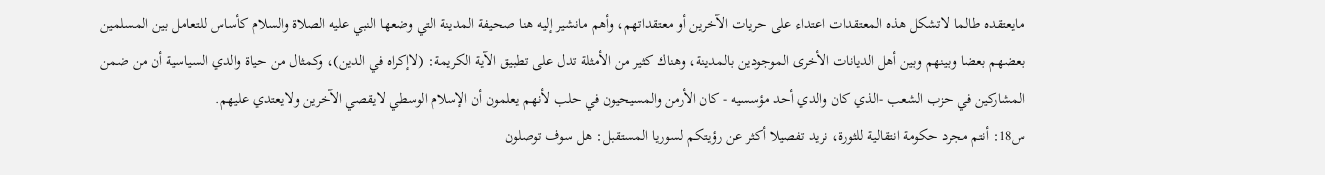مايعتقده طالما لاتشكل هذه المعتقدات اعتداء على حريات الآخرين أو معتقداتهم، وأهم مانشير إليه هنا صحيفة المدينة التي وضعها النبي عليه الصلاة والسلام كأساس للتعامل بين المسلمين بعضهم بعضا وبينهم وبين أهل الديانات الأخرى الموجودين بالمدينة، وهناك كثير من الأمثلة تدل على تطبيق الآية الكريمة: (لاإكراه في الدين)، وكمثال من حياة والدي السياسية أن من ضمن المشاركين في حزب الشعب -الذي كان والدي أحد مؤسسيه - كان الأرمن والمسيحيون في حلب لأنهم يعلمون أن الإسلام الوسطي لايقصي الآخرين ولايعتدي عليهم.
س18: أنتم مجرد حكومة انتقالية للثورة، نريد تفصيلا أكثر عن رؤيتكم لسوريا المستقبل: هل سوف توصلون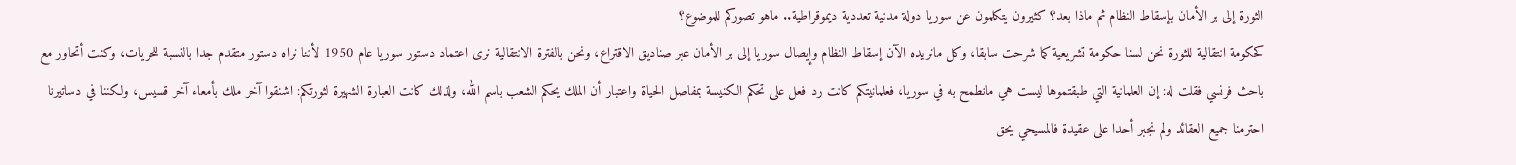الثورة إلى بر الأمان بإسقاط النظام ثم ماذا بعد؟ كثيرون يتكلمون عن سوريا دولة مدنية تعددية ديموقراطية.. ماهو تصوركم للموضوع؟
كحكومة انتقالية للثورة نحن لسنا حكومة تشريعية كما شرحت سابقا، وكل مانريده الآن إسقاط النظام وإيصال سوريا إلى بر الأمان عبر صناديق الاقتراع، ونحن بالفترة الانتقالية نرى اعتماد دستور سوريا عام 1950 لأننا نراه دستور متقدم جدا بالنسبة للحريات، وكنت أتحاور مع باحث فرنسي فقلت له: إن العلمانية التي طبقتموها ليست هي مانطمح به في سوريا، فعلمانيتكم كانت رد فعل على تحكم الكنيسة بمفاصل الحياة واعتبار أن الملك يحكم الشعب باسم الله، ولذلك كانت العبارة الشهيرة لثورتكم: اشنقوا آخر ملك بأمعاء آخر قسيس، ولكننا في دساتيرنا احترمنا جميع العقائد ولم نجبر أحدا على عقيدة فالمسيحي يحق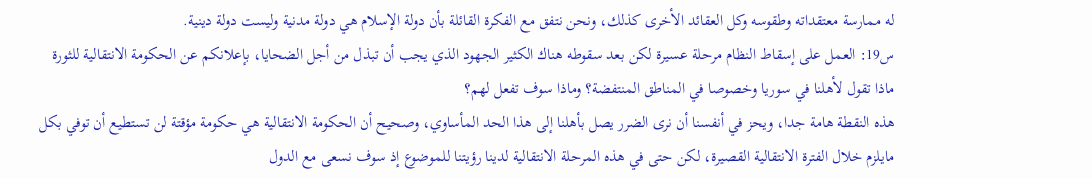له ممارسة معتقداته وطقوسه وكل العقائد الأخرى كذلك، ونحن نتفق مع الفكرة القائلة بأن دولة الإسلام هي دولة مدنية وليست دولة دينية.
س19: العمل على إسقاط النظام مرحلة عسيرة لكن بعد سقوطه هناك الكثير الجهود الذي يجب أن تبذل من أجل الضحايا، بإعلانكم عن الحكومة الانتقالية للثورة ماذا تقول لأهلنا في سوريا وخصوصا في المناطق المنتفضة؟ وماذا سوف تفعل لهم؟
هذه النقطة هامة جدا، ويحز في أنفسنا أن نرى الضرر يصل بأهلنا إلى هذا الحد المأساوي، وصحيح أن الحكومة الانتقالية هي حكومة مؤقتة لن تستطيع أن توفي بكل مايلزم خلال الفترة الانتقالية القصيرة، لكن حتى في هذه المرحلة الانتقالية لدينا رؤيتنا للموضوع إذ سوف نسعى مع الدول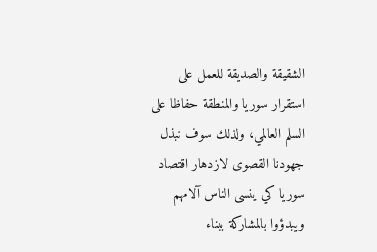الشقيقة والصديقة للعمل على استقرار سوريا والمنطقة حفاظا على السلم العالمي، ولذلك سوف نبذل جهودنا القصوى لازدهار اقتصاد سوريا كي ينسى الناس آلامهم ويبدؤوا بالمشاركة ببناء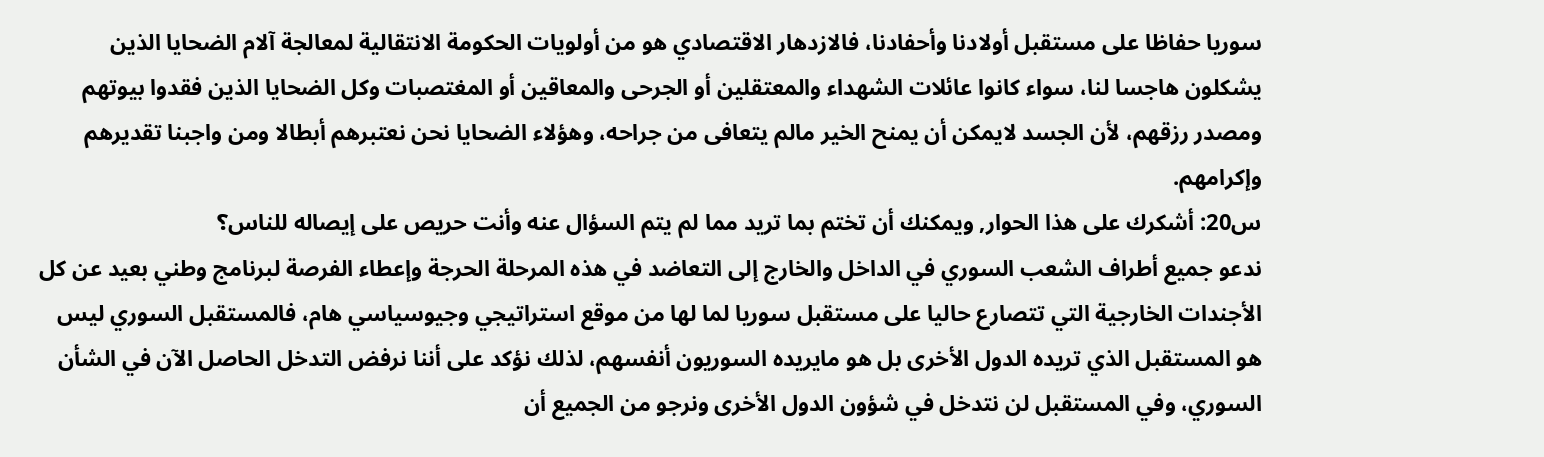سوريا حفاظا على مستقبل أولادنا وأحفادنا، فالازدهار الاقتصادي هو من أولويات الحكومة الانتقالية لمعالجة آلام الضحايا الذين يشكلون هاجسا لنا، سواء كانوا عائلات الشهداء والمعتقلين أو الجرحى والمعاقين أو المغتصبات وكل الضحايا الذين فقدوا بيوتهم ومصدر رزقهم، لأن الجسد لايمكن أن يمنح الخير مالم يتعافى من جراحه، وهؤلاء الضحايا نحن نعتبرهم أبطالا ومن واجبنا تقديرهم وإكرامهم.
س20: أشكرك على هذا الحوار, ويمكنك أن تختم بما تريد مما لم يتم السؤال عنه وأنت حريص على إيصاله للناس؟
ندعو جميع أطراف الشعب السوري في الداخل والخارج إلى التعاضد في هذه المرحلة الحرجة وإعطاء الفرصة لبرنامج وطني بعيد عن كل الأجندات الخارجية التي تتصارع حاليا على مستقبل سوريا لما لها من موقع استراتيجي وجيوسياسي هام، فالمستقبل السوري ليس هو المستقبل الذي تريده الدول الأخرى بل هو مايريده السوريون أنفسهم، لذلك نؤكد على أننا نرفض التدخل الحاصل الآن في الشأن السوري، وفي المستقبل لن نتدخل في شؤون الدول الأخرى ونرجو من الجميع أن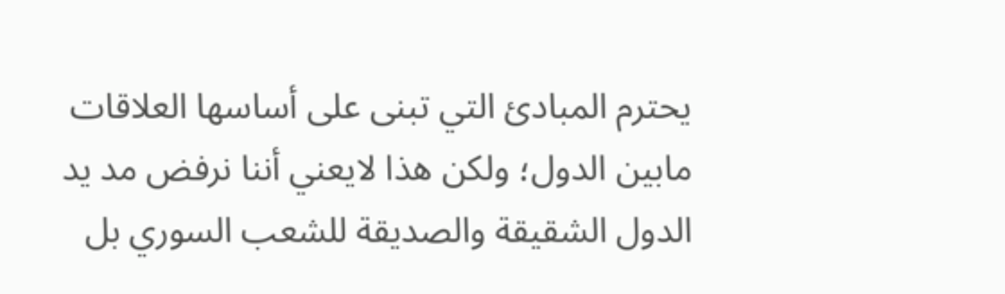يحترم المبادئ التي تبنى على أساسها العلاقات مابين الدول؛ ولكن هذا لايعني أننا نرفض مد يد الدول الشقيقة والصديقة للشعب السوري بل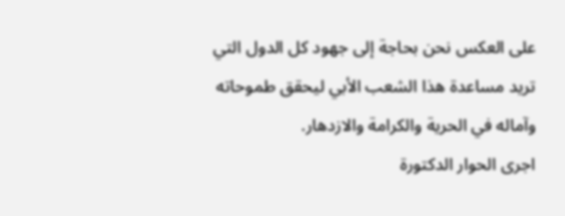على العكس نحن بحاجة إلى جهود كل الدول التي تريد مساعدة هذا الشعب الأبي ليحقق طموحاته وآماله في الحرية والكرامة والازدهار.
اجرى الحوار الدكتورة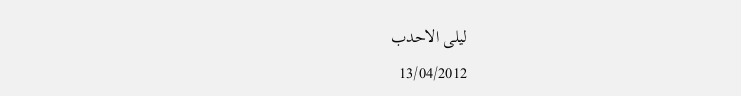ليلى الاحدب
13/04/2012